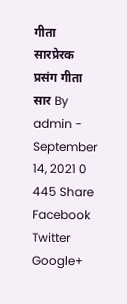गीता सारप्रेरक प्रसंग गीता सार By admin - September 14, 2021 0 445 Share Facebook Twitter Google+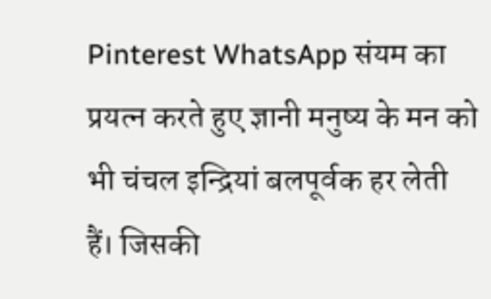Pinterest WhatsApp संयम का प्रयत्न करते हुए ज्ञानी मनुष्य के मन को भी चंचल इन्द्रियां बलपूर्वक हर लेती हैं। जिसकी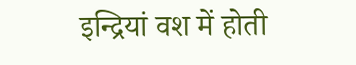इन्द्रियां वश में होती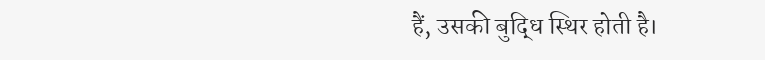हैं, उसकी बुद्धि स्थिर होती है।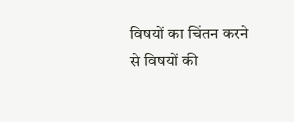विषयों का चिंतन करने से विषयों की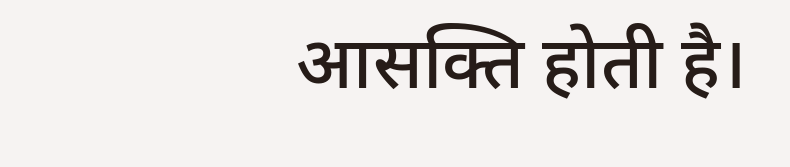आसक्ति होती है।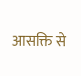आसक्ति से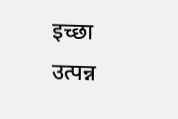इच्छा उत्पन्न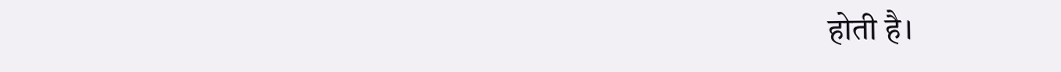होती है।